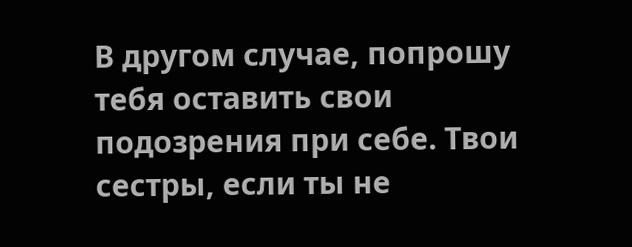В другом случае, попрошу тебя оставить свои подозрения при себе. Твои сестры, если ты не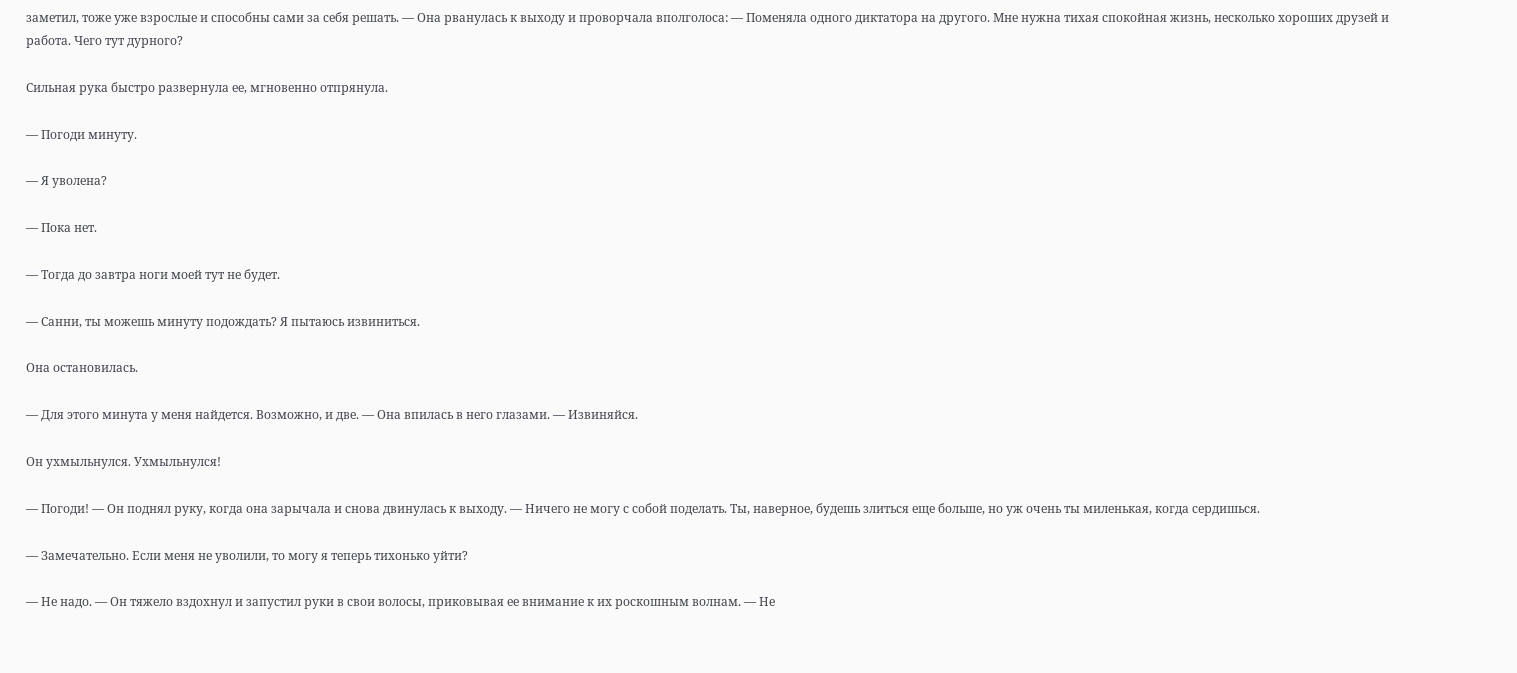заметил, тоже уже взрослые и способны сами за себя решать. — Она рванулась к выходу и проворчала вполголоса: — Поменяла одного диктатора на другого. Мне нужна тихая спокойная жизнь, несколько хороших друзей и работа. Чего тут дурного?

Сильная рука быстро развернула ее, мгновенно отпрянула.

— Погоди минуту.

— Я уволена?

— Пока нет.

— Тогда до завтра ноги моей тут не будет.

— Санни, ты можешь минуту подождать? Я пытаюсь извиниться.

Она остановилась.

— Для этого минута у меня найдется. Возможно, и две. — Она впилась в него глазами. — Извиняйся.

Он ухмыльнулся. Ухмыльнулся!

— Погоди! — Он поднял руку, когда она зарычала и снова двинулась к выходу. — Ничего не могу с собой поделать. Ты, наверное, будешь злиться еще больше, но уж очень ты миленькая, когда сердишься.

— Замечательно. Если меня не уволили, то могу я теперь тихонько уйти?

— Не надо. — Он тяжело вздохнул и запустил руки в свои волосы, приковывая ее внимание к их роскошным волнам. — Не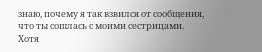знаю, почему я так взвился от сообщения, что ты сошлась с моими сестрицами. Хотя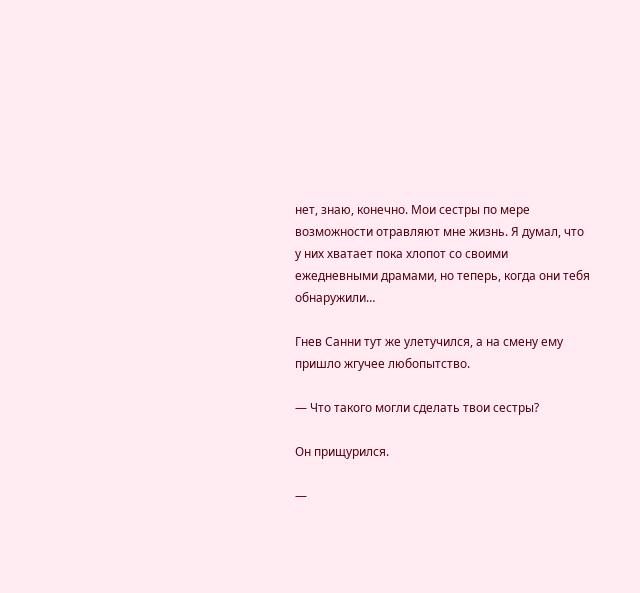нет, знаю, конечно. Мои сестры по мере возможности отравляют мне жизнь. Я думал, что у них хватает пока хлопот со своими ежедневными драмами, но теперь, когда они тебя обнаружили…

Гнев Санни тут же улетучился, а на смену ему пришло жгучее любопытство.

— Что такого могли сделать твои сестры?

Он прищурился.

—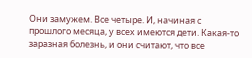Они замужем. Все четыре. И, начиная с прошлого месяца, у всех имеются дети. Какая-то заразная болезнь, и они считают, что все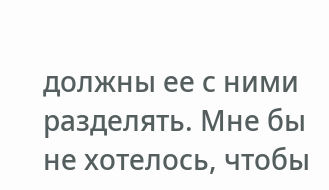должны ее с ними разделять. Мне бы не хотелось, чтобы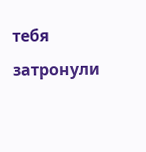тебя затронули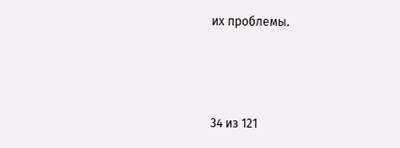их проблемы.



34 из 121